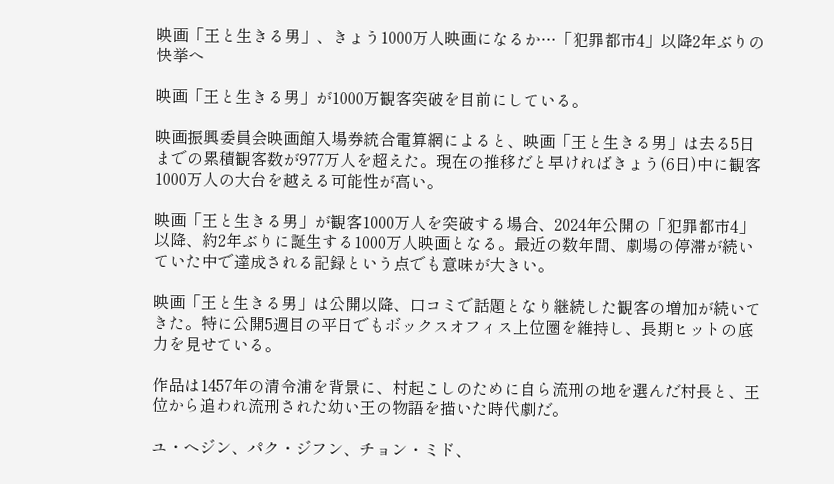映画「王と生きる男」、きょう1000万人映画になるか…「犯罪都市4」以降2年ぶりの快挙へ

映画「王と生きる男」が1000万観客突破を目前にしている。

映画振興委員会映画館入場券統合電算網によると、映画「王と生きる男」は去る5日までの累積観客数が977万人を超えた。現在の推移だと早ければきょう(6日)中に観客1000万人の大台を越える可能性が高い。

映画「王と生きる男」が観客1000万人を突破する場合、2024年公開の「犯罪都市4」以降、約2年ぶりに誕生する1000万人映画となる。最近の数年間、劇場の停滞が続いていた中で達成される記録という点でも意味が大きい。

映画「王と生きる男」は公開以降、口コミで話題となり継続した観客の増加が続いてきた。特に公開5週目の平日でもボックスオフィス上位圏を維持し、長期ヒットの底力を見せている。

作品は1457年の清令浦を背景に、村起こしのために自ら流刑の地を選んだ村長と、王位から追われ流刑された幼い王の物語を描いた時代劇だ。

ユ・ヘジン、パク・ジフン、チョン・ミド、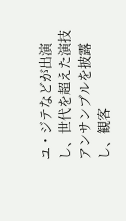ユ・ジテなどが出演し、世代を超えた演技アンサンブルを披露し、観客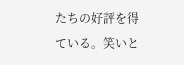たちの好評を得ている。笑いと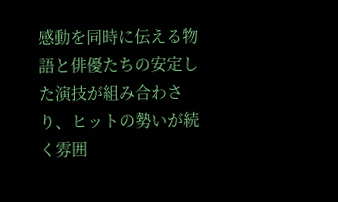感動を同時に伝える物語と俳優たちの安定した演技が組み合わさり、ヒットの勢いが続く雰囲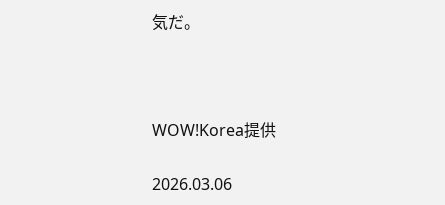気だ。



WOW!Korea提供

2026.03.06